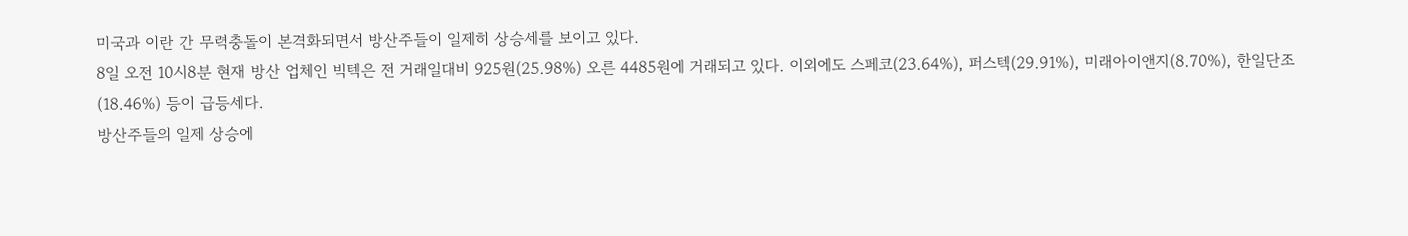미국과 이란 간 무력충돌이 본격화되면서 방산주들이 일제히 상승세를 보이고 있다.
8일 오전 10시8분 현재 방산 업체인 빅텍은 전 거래일대비 925원(25.98%) 오른 4485원에 거래되고 있다. 이외에도 스페코(23.64%), 퍼스텍(29.91%), 미래아이앤지(8.70%), 한일단조(18.46%) 등이 급등세다.
방산주들의 일제 상승에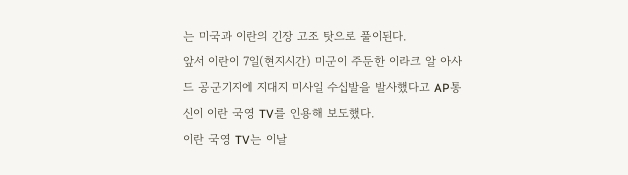는 미국과 이란의 긴장 고조 탓으로 풀이된다.
앞서 이란이 7일(현지시간) 미군이 주둔한 이라크 알 아사드 공군기지에 지대지 미사일 수십발을 발사했다고 AP통신이 이란 국영 TV를 인용해 보도했다.
이란 국영 TV는 이날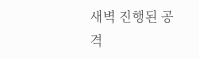새벽 진행된 공격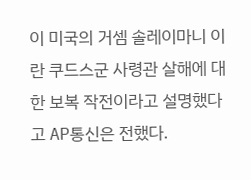이 미국의 거셈 솔레이마니 이란 쿠드스군 사령관 살해에 대한 보복 작전이라고 설명했다고 AP통신은 전했다.